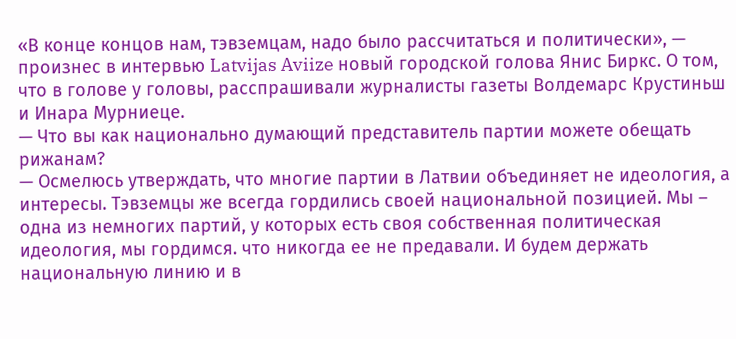«В конце концов нам, тэвземцам, надо было рассчитаться и политически», — произнес в интервью Latvijas Aviize новый городской голова Янис Биркс. О том, что в голове у головы, расспрашивали журналисты газеты Волдемарс Крустиньш и Инара Мурниеце.
— Что вы как национально думающий представитель партии можете обещать рижанам?
— Осмелюсь утверждать, что многие партии в Латвии объединяет не идеология, а интересы. Тэвземцы же всегда гордились своей национальной позицией. Мы – одна из немногих партий, у которых есть своя собственная политическая идеология, мы гордимся. что никогда ее не предавали. И будем держать национальную линию и в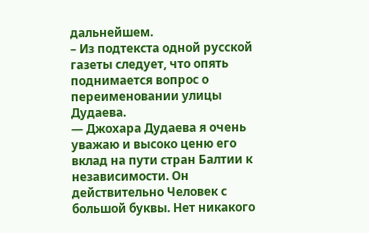дальнейшем.
– Из подтекста одной русской газеты следует, что опять поднимается вопрос о переименовании улицы Дудаева.
— Джохара Дудаева я очень уважаю и высоко ценю его вклад на пути стран Балтии к независимости. Он действительно Человек с большой буквы. Нет никакого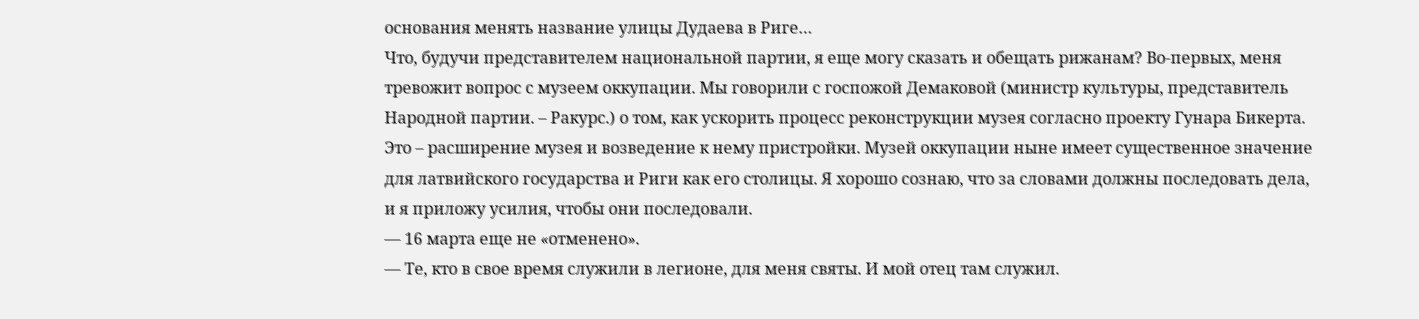основания менять название улицы Дудаева в Риге…
Что, будучи представителем национальной партии, я еще могу сказать и обещать рижанам? Во-первых, меня тревожит вопрос с музеем оккупации. Мы говорили с госпожой Демаковой (министр культуры, представитель Народной партии. – Ракурс.) о том, как ускорить процесс реконструкции музея согласно проекту Гунара Бикерта. Это – расширение музея и возведение к нему пристройки. Музей оккупации ныне имеет существенное значение для латвийского государства и Риги как его столицы. Я хорошо сознаю, что за словами должны последовать дела, и я приложу усилия, чтобы они последовали.
— 16 марта еще не «отменено».
— Те, кто в свое время служили в легионе, для меня святы. И мой отец там служил.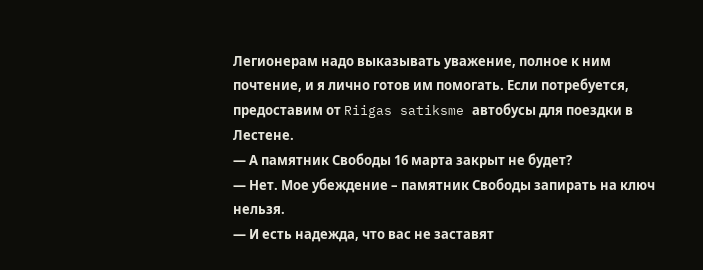Легионерам надо выказывать уважение, полное к ним почтение, и я лично готов им помогать. Если потребуется, предоставим от Riigas satiksme автобусы для поездки в Лестене.
— А памятник Свободы 16 марта закрыт не будет?
— Нет. Мое убеждение – памятник Свободы запирать на ключ нельзя.
— И есть надежда, что вас не заставят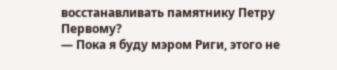восстанавливать памятнику Петру Первому?
— Пока я буду мэром Риги, этого не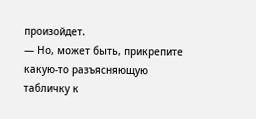произойдет.
— Но, может быть, прикрепите какую-то разъясняющую табличку к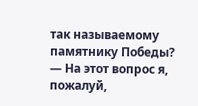так называемому памятнику Победы?
— На этот вопрос я, пожалуй,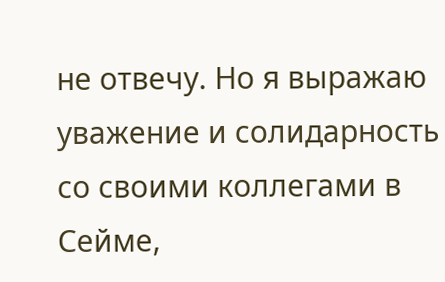не отвечу. Но я выражаю уважение и солидарность со своими коллегами в Сейме,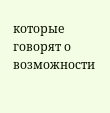которые говорят о возможности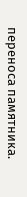переноса памятника.